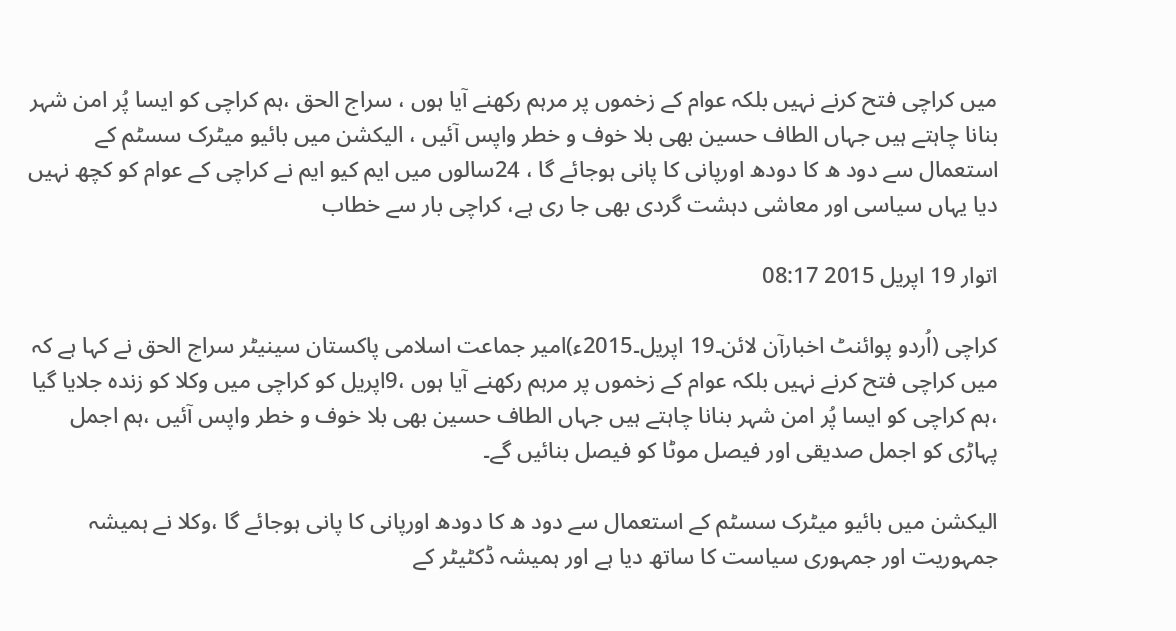میں کراچی فتح کرنے نہیں بلکہ عوام کے زخموں پر مرہم رکھنے آیا ہوں ، سراج الحق ،ہم کراچی کو ایسا پُر امن شہر بنانا چاہتے ہیں جہاں الطاف حسین بھی بلا خوف و خطر واپس آئیں ، الیکشن میں بائیو میٹرک سسٹم کے استعمال سے دود ھ کا دودھ اورپانی کا پانی ہوجائے گا ، 24سالوں میں ایم کیو ایم نے کراچی کے عوام کو کچھ نہیں دیا یہاں سیاسی اور معاشی دہشت گردی بھی جا ری ہے، کراچی بار سے خطاب

اتوار 19 اپریل 2015 08:17

کراچی (اُردو پوائنٹ اخبارآن لائن۔19 اپریل۔2015ء)امیر جماعت اسلامی پاکستان سینیٹر سراج الحق نے کہا ہے کہ میں کراچی فتح کرنے نہیں بلکہ عوام کے زخموں پر مرہم رکھنے آیا ہوں ،9اپریل کو کراچی میں وکلا کو زندہ جلایا گیا ،ہم کراچی کو ایسا پُر امن شہر بنانا چاہتے ہیں جہاں الطاف حسین بھی بلا خوف و خطر واپس آئیں ،ہم اجمل پہاڑی کو اجمل صدیقی اور فیصل موٹا کو فیصل بنائیں گے۔

الیکشن میں بائیو میٹرک سسٹم کے استعمال سے دود ھ کا دودھ اورپانی کا پانی ہوجائے گا ،وکلا نے ہمیشہ جمہوریت اور جمہوری سیاست کا ساتھ دیا ہے اور ہمیشہ ڈکٹیٹر کے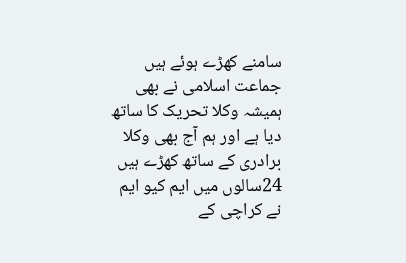سامنے کھڑے ہوئے ہیں جماعت اسلامی نے بھی ہمیشہ وکلا تحریک کا ساتھ دیا ہے اور ہم آج بھی وکلا برادری کے ساتھ کھڑے ہیں 24سالوں میں ایم کیو ایم نے کراچی کے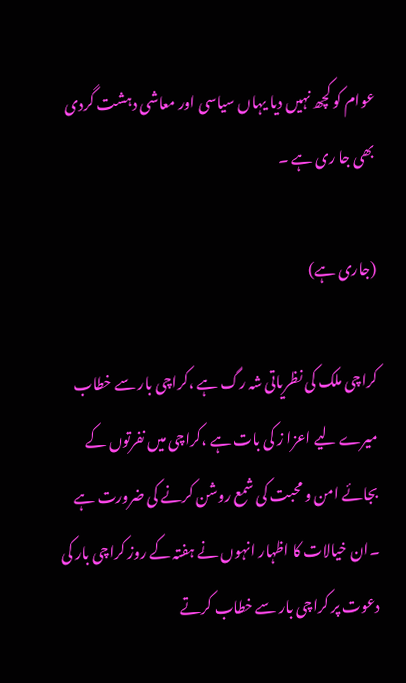عوام کو کچھ نہیں دیا یہاں سیاسی اور معاشی دہشت گردی بھی جا ری ہے ۔

(جاری ہے)

کراچی ملک کی نظریاتی شہ رگ ہے ،کراچی بار سے خطاب میرے لیے اعزا ز کی بات ہے ،کراچی میں نفرتوں کے بجائے امن و محبت کی شمع روشن کرنے کی ضرورت ہے ۔ان خیالات کا اظہار انہوں نے ہفتہ کے روز کراچی بار کی دعوت پر کراچی بار سے خطاب کرتے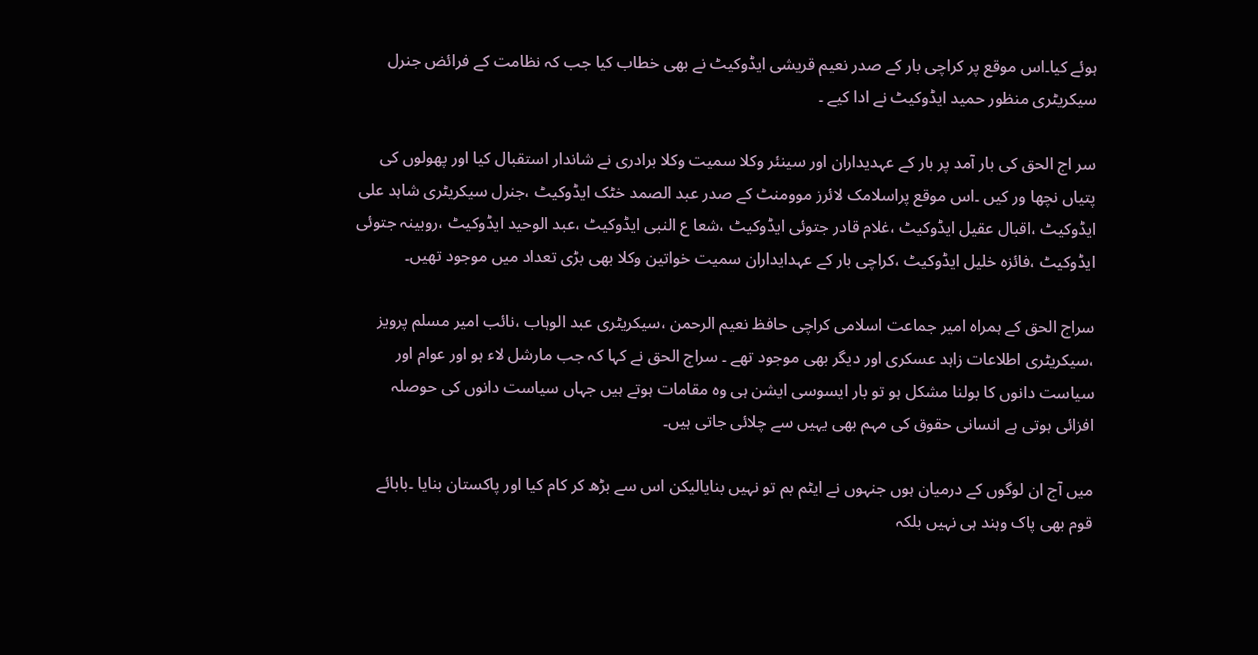ہوئے کیا۔اس موقع پر کراچی بار کے صدر نعیم قریشی ایڈوکیٹ نے بھی خطاب کیا جب کہ نظامت کے فرائض جنرل سیکریٹری منظور حمید ایڈوکیٹ نے ادا کیے ۔

سر اج الحق کی بار آمد پر بار کے عہدیداران اور سینئر وکلا سمیت وکلا برادری نے شاندار استقبال کیا اور پھولوں کی پتیاں نچھا ور کیں ۔اس موقع پراسلامک لائرز موومنٹ کے صدر عبد الصمد خٹک ایڈوکیٹ ،جنرل سیکریٹری شاہد علی ایڈوکیٹ ،اقبال عقیل ایڈوکیٹ ،غلام قادر جتوئی ایڈوکیٹ ،شعا ع النبی ایڈوکیٹ ،عبد الوحید ایڈوکیٹ ،روبینہ جتوئی ایڈوکیٹ ،فائزہ خلیل ایڈوکیٹ ،کراچی بار کے عہدایداران سمیت خواتین وکلا بھی بڑی تعداد میں موجود تھیں۔

سراج الحق کے ہمراہ امیر جماعت اسلامی کراچی حافظ نعیم الرحمن ،سیکریٹری عبد الوہاب ،نائب امیر مسلم پرویز ،سیکریٹری اطلاعات زاہد عسکری اور دیگر بھی موجود تھے ۔ سراج الحق نے کہا کہ جب مارشل لاء ہو اور عوام اور سیاست دانوں کا بولنا مشکل ہو تو بار ایسوسی ایشن ہی وہ مقامات ہوتے ہیں جہاں سیاست دانوں کی حوصلہ افزائی ہوتی ہے انسانی حقوق کی مہم بھی یہیں سے چلائی جاتی ہیں۔

میں آج ان لوگوں کے درمیان ہوں جنہوں نے ایٹم بم تو نہیں بنایالیکن اس سے بڑھ کر کام کیا اور پاکستان بنایا ۔بابائے قوم بھی پاک وہند ہی نہیں بلکہ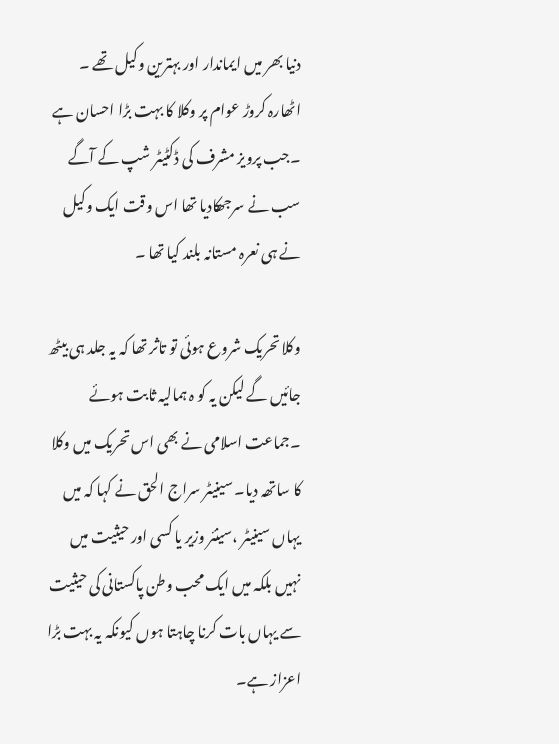دنیا بھر میں ایماندار اور بہترین وکیل تھے ۔ اٹھارہ کروڑ عوام پر وکلا کا بہت بڑا احسان ہے ۔جب پرویز مشرف کی ڈکٹیٹر شپ کے آگے سب نے سرجھکادیا تھا اس وقت ایک وکیل نے ہی نعرہ مستانہ بلند کیا تھا ۔

وکلا تحریک شروع ہوئی تو تاثر تھا کہ یہ جلد ہی بیٹھ جائیں گے لیکن یہ کو ہ ہمالیہ ثابت ہوئے ۔جماعت اسلامی نے بھی اس تحریک میں وکلا کا ساتھہ دیا۔ سینیٹر سراج الحق نے کہا کہ میں یہاں سینیٹر ،سینئر وزیر یا کسی اور حیثیت میں نہیں بلکہ میں ایک محب وطن پاکستانی کی حیثیت سے یہاں بات کرنا چاہتا ہوں کیونکہ یہ بہت بڑا اعزاز ہے۔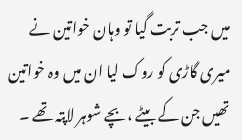میں جب تربت گیا تو وہان خواتین نے میری گاڑی کو روک لیا ان میں وہ خواتین تھیں جن کے بیٹے ،بچے شوہر لاپتہ تھے ۔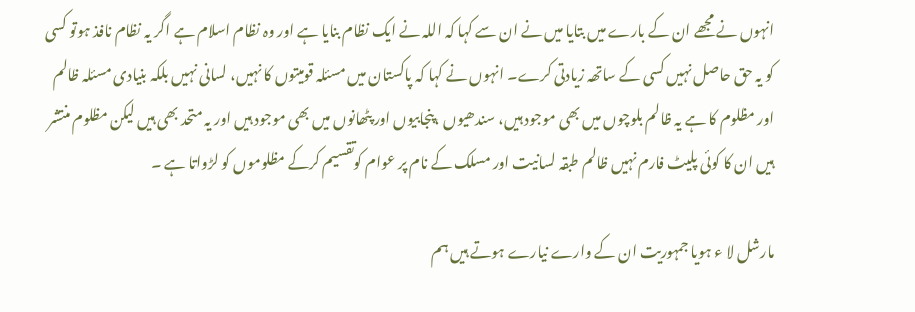انہوں نے مجھے ان کے بارے میں بتایا میں نے ان سے کہا کہ اللہ نے ایک نظام بنایا ہے اور وہ نظام اسلام ہے اگر یہ نظام نافذ ہوتو کسی کو یہ حق حاصل نہیں کسی کے ساتھہ زیادتی کرے۔ انہوں نے کہا کہ پاکستان میں مسئلہ قومیتوں کا نہیں، لسانی نہیں بلکہ بنیادی مسئلہ ظالم اور مظلوم کا ہے یہ ظالم بلوچوں میں بھی موجود ہیں، سندھیوں ،پنجابیوں اور پٹھانوں میں بھی موجود ہیں اور یہ متحد بھی ہیں لیکن مظلوم منتشر ہیں ان کا کوئی پلیٹ فارم نہیں ظالم طبقہ لسانیت اور مسلک کے نام پر عوام کوتقسیم کرکے مظلوموں کو لڑواتا ہے ۔

مارشل لا ء ہویا جمہوریت ان کے وارے نیارے ہوتے ہیں ہم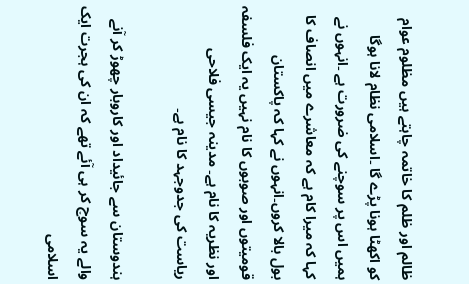ظالم اور ظلم کا خاتمہ چاہتے ہیں مظلوم عوام کو اکھٹا ہونا پڑے گا ۔اسلامی نظام لانا ہوگا ہمیں اس پر سوچنے کی ضرورت ہے ۔انہوں نے کہا کہ میرا کام ہے کہ معاشرے میں انصاف کا بول بالا کروں۔انہوں نے کہا کہ پاکستان قومیتوں اور صوبوں کا نام نہیں یہ ایک فلسفہ اور نظریہ کا نام ہے۔ مدینہ جیسی فلاحی ریاست کی جدوجہد کا نام ہے۔

ہندوستان سے جائیداد اور کاروبار چھوڑ کر آنے والے یہ سوچ کر ہی آئے تھے کہ ان کی ہجرت ایک اسلامی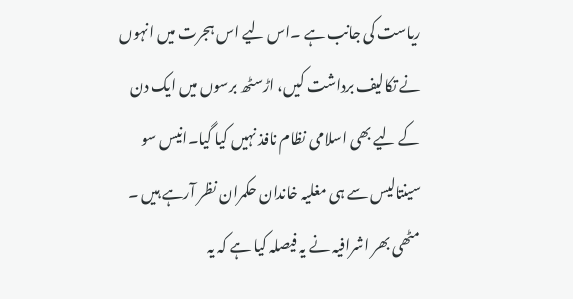ریاست کی جانب ہے ۔اس لیے اس ہجرت میں انہوں نے تکالیف برداشت کیں، اڑسٹھ برسوں میں ایک دن کے لیے بھی اسلامی نظام نافذ نہیں کیا گیا۔انیس سو سینتالیس سے ہی مغلیہ خاندان حکمران نظر آرہے ہیں ۔ مٹھی بھر اشرافیہ نے یہ فیصلہ کیا ہے کہ یہ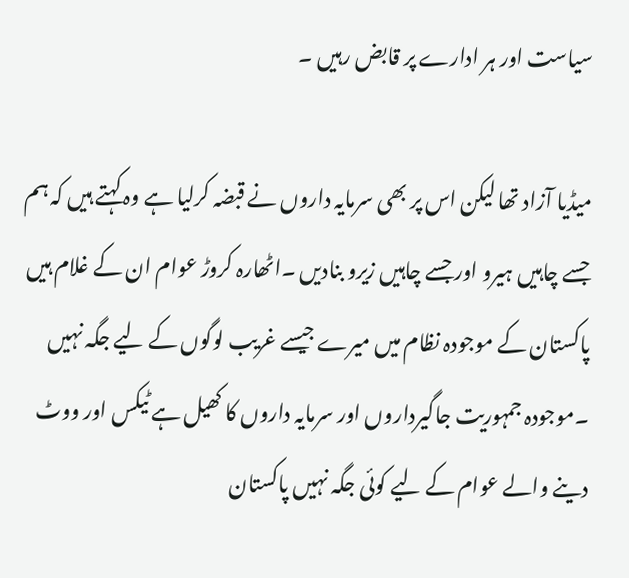سیاست اور ہر ادارے پر قابض رہیں ۔

میڈیا آزاد تھا لیکن اس پر بھی سرمایہ داروں نے قبضہ کرلیا ہے وہ کہتے ہیں کہ ہم جسے چاہیں ہیرو اور جسے چاہیں زیرو بنادیں ۔اٹھارہ کروڑ عوام ان کے غلام ہیں پاکستان کے موجودہ نظام میں میرے جیسے غریب لوگوں کے لیے جگہ نہیں ۔موجودہ جمہوریت جاگیرداروں اور سرمایہ داروں کا کھیل ہے ٹیکس اور ووٹ دینے والے عوام کے لیے کوئی جگہ نہیں پاکستان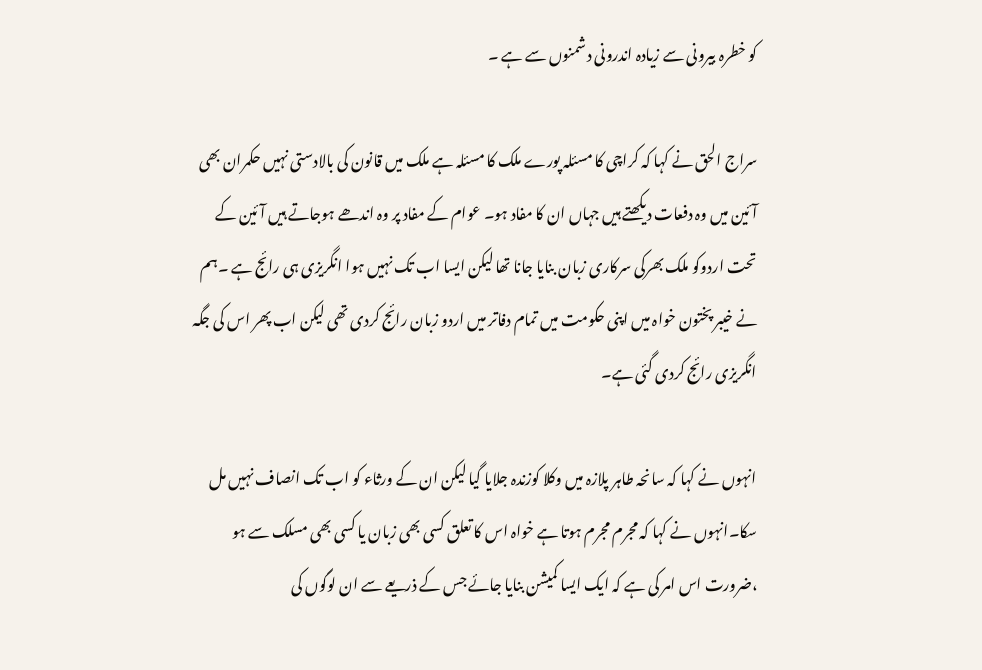کو خطرہ بیرونی سے زیادہ اندرونی دشمنوں سے ہے ۔

سراج الحق نے کہا کہ کراچی کا مسئلہ پورے ملک کا مسئلہ ہے ملک میں قانون کی بالادستی نہیں حکمران بھی آئین میں وہ دفعات دیکھتے ہیں جہاں ان کا مفاد ہو۔ عوام کے مفاد پر وہ اندھے ہوجاتے ہیں آئین کے تحت اردوکو ملک بھرکی سرکاری زبان بنایا جانا تھا لیکن ایسا اب تک نہیں ہوا انگریزی ہی رائج ہے ۔ہم نے خیبر پختون خواہ میں اپنی حکومت میں تمام دفاتر میں اردو زبان رائج کردی تھی لیکن اب پھر اس کی جگہ انگریزی رائج کردی گئی ہے۔

انہوں نے کہا کہ سانحہ طاہر پلازہ میں وکلا کوزندہ جلایا گیا لیکن ان کے ورثاء کو اب تک انصاف نہیں مل سکا۔انہوں نے کہا کہ مجرم مجرم ہوتا ہے خواہ اس کا تعلق کسی بھی زبان یا کسی بھی مسلک سے ہو ،ضرورت اس امر کی ہے کہ ایک ایسا کمیشن بنایا جائے جس کے ذریعے سے ان لوگوں کی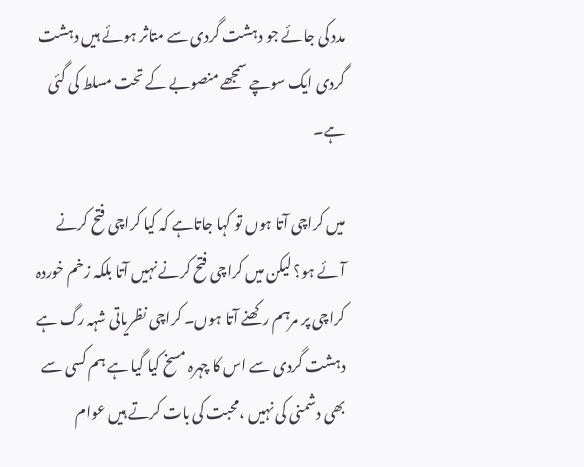مدد کی جائے جو دہشت گردی سے متاثر ہوئے ہیں دہشت گردی ایک سوچے سمجھے منصوبے کے تحت مسلط کی گئی ہے۔

میں کراچی آتا ہوں تو کہا جاتاہے کہ کیا کراچی فتح کرنے آئے ہو؟ لیکن میں کراچی فتح کرنے نہیں آتا بلکہ زخم خوردہ کراچی پر مرہم رکھنے آتا ہوں۔ کراچی نظریاتی شہہ رگ ہے دہشت گردی سے اس کا چہرہ مسخ کیا گیا ہے ہم کسی سے بھی دشمنی کی نہیں ،محبت کی بات کرتے ہیں عوام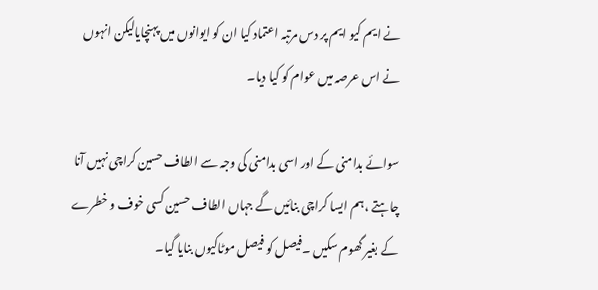نے ایم کیو ایم پر دس مرتبہ اعتماد کیا ان کو ایوانوں میں پہنچایالیکن انہوں نے اس عرصہ میں عوام کو کیا دیا۔

سوائے بدامنی کے اور اسی بدامنی کی وجہ سے الطاف حسین کراچی نہیں آنا چاہتے ،ہم ایسا کراچی بنائیں گے جہاں الطاف حسین کسی خوف و خطرے کے بغیر گھوم سکیں ۔فیصل کو فیصل موٹاکیوں بنایا گیا۔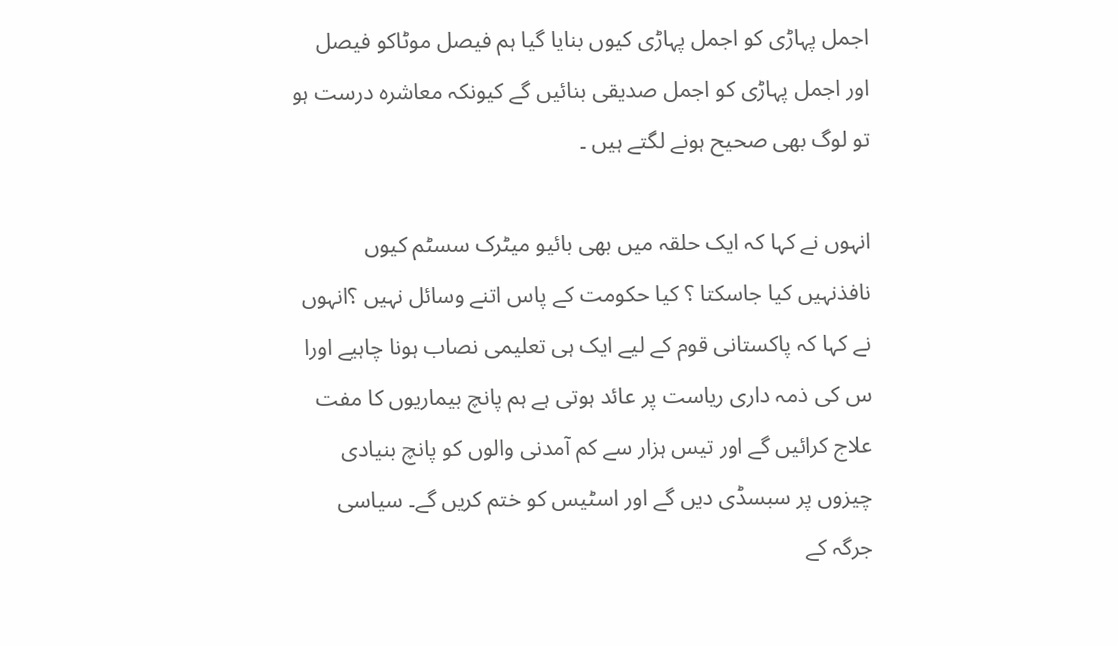اجمل پہاڑی کو اجمل پہاڑی کیوں بنایا گیا ہم فیصل موٹاکو فیصل اور اجمل پہاڑی کو اجمل صدیقی بنائیں گے کیونکہ معاشرہ درست ہو تو لوگ بھی صحیح ہونے لگتے ہیں ۔

انہوں نے کہا کہ ایک حلقہ میں بھی بائیو میٹرک سسٹم کیوں نافذنہیں کیا جاسکتا ؟ کیا حکومت کے پاس اتنے وسائل نہیں ؟انہوں نے کہا کہ پاکستانی قوم کے لیے ایک ہی تعلیمی نصاب ہونا چاہیے اورا س کی ذمہ داری ریاست پر عائد ہوتی ہے ہم پانچ بیماریوں کا مفت علاج کرائیں گے اور تیس ہزار سے کم آمدنی والوں کو پانچ بنیادی چیزوں پر سبسڈی دیں گے اور اسٹیس کو ختم کریں گے۔ سیاسی جرگہ کے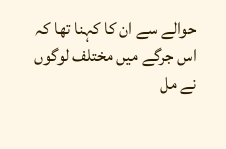حوالے سے ان کا کہنا تھا کہ اس جرگے میں مختلف لوگوں نے مل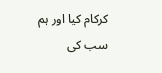کرکام کیا اور ہم سب کی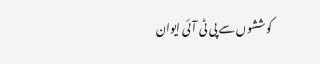کوششوں سے پی ٹی آئی ایوان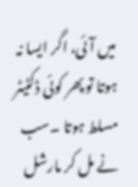میں آئی، اگر ایسا نہ ہوتا تو پھر کوئی ڈکٹیٹر مسلط ہوتا ۔سب نے مل کر مارشل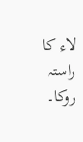لاء کا راستہ روکا۔